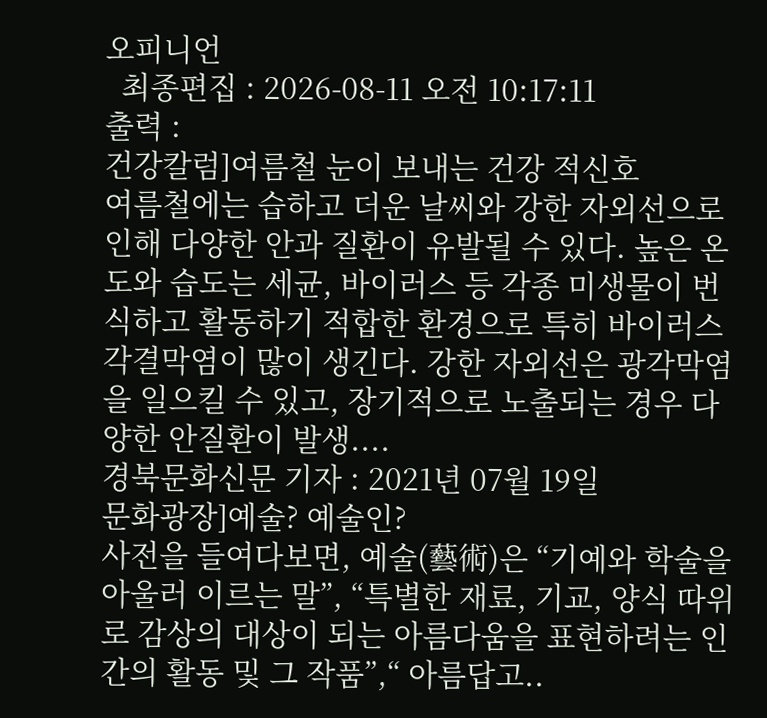오피니언
  최종편집 : 2026-08-11 오전 10:17:11
출력 :
건강칼럼]여름철 눈이 보내는 건강 적신호
여름철에는 습하고 더운 날씨와 강한 자외선으로 인해 다양한 안과 질환이 유발될 수 있다. 높은 온도와 습도는 세균, 바이러스 등 각종 미생물이 번식하고 활동하기 적합한 환경으로 특히 바이러스 각결막염이 많이 생긴다. 강한 자외선은 광각막염을 일으킬 수 있고, 장기적으로 노출되는 경우 다양한 안질환이 발생....
경북문화신문 기자 : 2021년 07월 19일
문화광장]예술? 예술인?
사전을 들여다보면, 예술(藝術)은 “기예와 학술을 아울러 이르는 말”, “특별한 재료, 기교, 양식 따위로 감상의 대상이 되는 아름다움을 표현하려는 인간의 활동 및 그 작품”,“ 아름답고..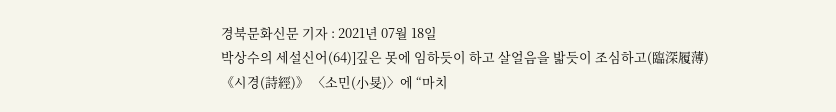경북문화신문 기자 : 2021년 07월 18일
박상수의 세설신어(64)]깊은 못에 임하듯이 하고 살얼음을 밟듯이 조심하고(臨深履薄)
《시경(詩經)》 〈소민(小旻)〉에 “마치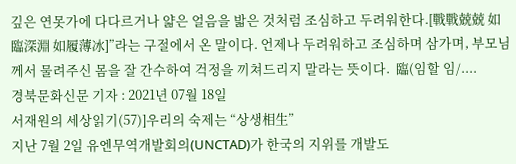깊은 연못가에 다다르거나 얇은 얼음을 밟은 것처럼 조심하고 두려워한다.[戰戰兢兢 如臨深淵 如履薄冰]”라는 구절에서 온 말이다. 언제나 두려워하고 조심하며 삼가며, 부모님께서 물려주신 몸을 잘 간수하여 걱정을 끼쳐드리지 말라는 뜻이다.  臨(임할 임/....
경북문화신문 기자 : 2021년 07월 18일
서재원의 세상읽기(57)]우리의 숙제는 “상생相生”
지난 7월 2일 유엔무역개발회의(UNCTAD)가 한국의 지위를 개발도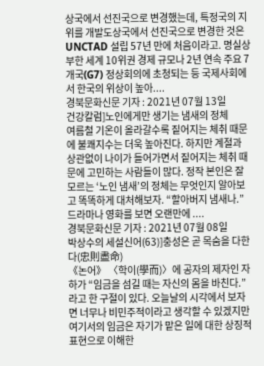상국에서 선진국으로 변경했는데, 특정국의 지위를 개발도상국에서 선진국으로 변경한 것은 UNCTAD 설립 57년 만에 처음이라고. 명실상부한 세계 10위권 경제 규모나 2년 연속 주요 7개국(G7) 정상회의에 초청되는 등 국제사회에서 한국의 위상이 높아....
경북문화신문 기자 : 2021년 07월 13일
건강칼럼]노인에게만 생기는 냄새의 정체
여름철 기온이 올라갈수록 짙어지는 체취 때문에 불쾌지수는 더욱 높아진다. 하지만 계절과 상관없이 나이가 들어가면서 짙어지는 체취 때문에 고민하는 사람들이 많다. 정작 본인은 잘 모르는 ‘노인 냄새’의 정체는 무엇인지 알아보고 똑똑하게 대처해보자. “할아버지 냄새나.” 드라마나 영화를 보면 오랜만에 ....
경북문화신문 기자 : 2021년 07월 08일
박상수의 세설신어(63)]충성은 곧 목숨을 다한다(忠則盡命)
《논어》 〈학이(學而)〉에 공자의 제자인 자하가 “임금을 섬길 때는 자신의 몸을 바친다.”라고 한 구절이 있다. 오늘날의 시각에서 보자면 너무나 비민주적이라고 생각할 수 있겠지만 여기서의 임금은 자기가 맡은 일에 대한 상징적 표현으로 이해한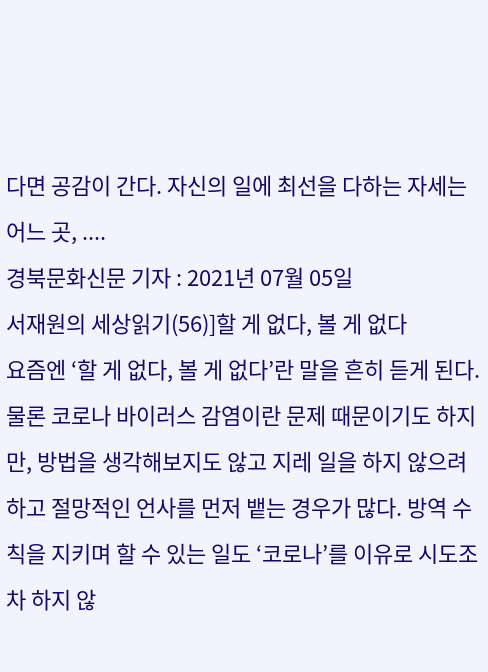다면 공감이 간다. 자신의 일에 최선을 다하는 자세는 어느 곳, ....
경북문화신문 기자 : 2021년 07월 05일
서재원의 세상읽기(56)]할 게 없다, 볼 게 없다
요즘엔 ‘할 게 없다, 볼 게 없다’란 말을 흔히 듣게 된다. 물론 코로나 바이러스 감염이란 문제 때문이기도 하지만, 방법을 생각해보지도 않고 지레 일을 하지 않으려 하고 절망적인 언사를 먼저 뱉는 경우가 많다. 방역 수칙을 지키며 할 수 있는 일도 ‘코로나’를 이유로 시도조차 하지 않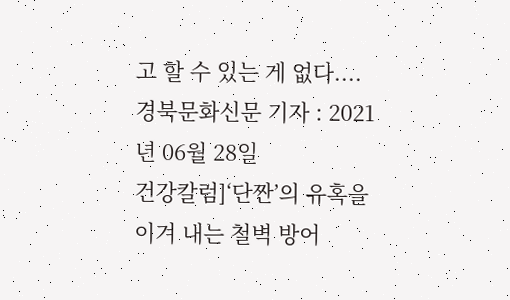고 할 수 있는 게 없다....
경북문화신문 기자 : 2021년 06월 28일
건강칼럼]‘단짠’의 유혹을 이겨 내는 철벽 방어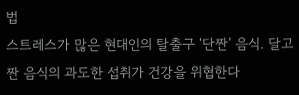법
스트레스가 많은 현대인의 탈출구 ‘단짠’ 음식. 달고 짠 음식의 과도한 섭취가 건강을 위협한다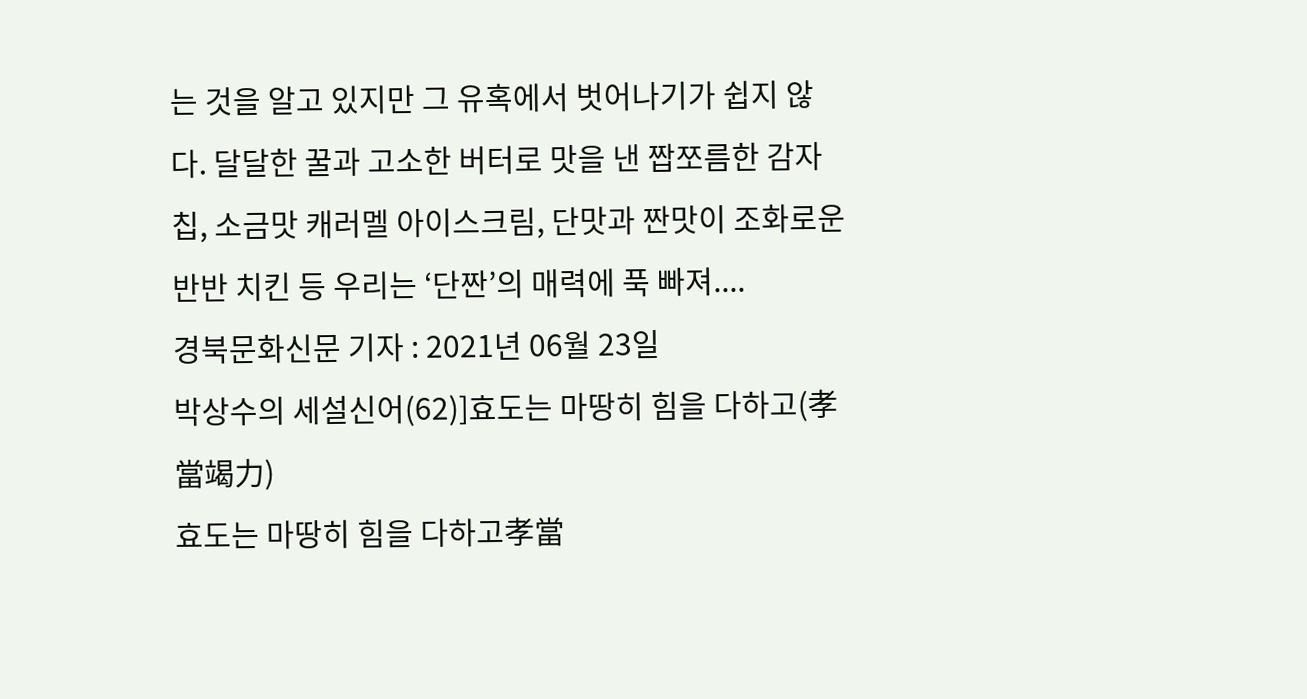는 것을 알고 있지만 그 유혹에서 벗어나기가 쉽지 않다. 달달한 꿀과 고소한 버터로 맛을 낸 짭쪼름한 감자칩, 소금맛 캐러멜 아이스크림, 단맛과 짠맛이 조화로운 반반 치킨 등 우리는 ‘단짠’의 매력에 푹 빠져....
경북문화신문 기자 : 2021년 06월 23일
박상수의 세설신어(62)]효도는 마땅히 힘을 다하고(孝當竭力)
효도는 마땅히 힘을 다하고孝當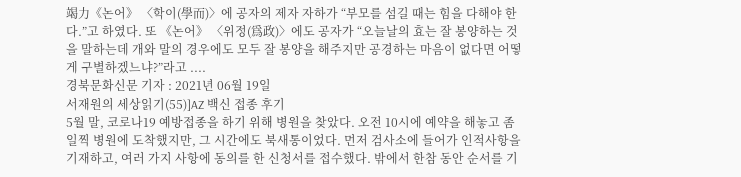竭力《논어》 〈학이(學而)〉에 공자의 제자 자하가 “부모를 섬길 때는 힘을 다해야 한다.”고 하였다. 또 《논어》 〈위정(爲政)〉에도 공자가 “오늘날의 효는 잘 봉양하는 것을 말하는데 개와 말의 경우에도 모두 잘 봉양을 해주지만 공경하는 마음이 없다면 어떻게 구별하겠느냐?”라고 ....
경북문화신문 기자 : 2021년 06월 19일
서재원의 세상읽기(55)]AZ 백신 접종 후기
5월 말, 코로나19 예방접종을 하기 위해 병원을 찾았다. 오전 10시에 예약을 해놓고 좀 일찍 병원에 도착했지만, 그 시간에도 북새통이었다. 먼저 검사소에 들어가 인적사항을 기재하고, 여러 가지 사항에 동의를 한 신청서를 접수했다. 밖에서 한참 동안 순서를 기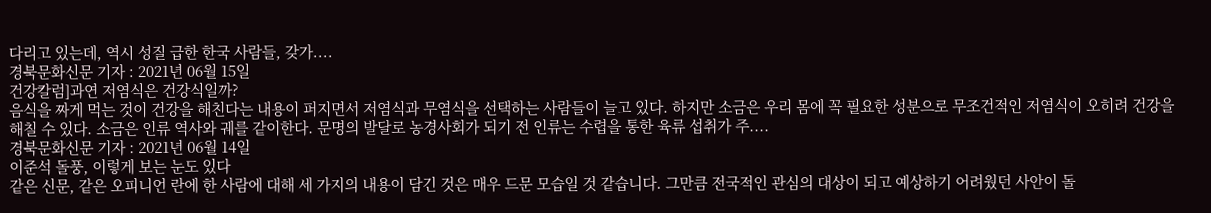다리고 있는데, 역시 성질 급한 한국 사람들, 갖가....
경북문화신문 기자 : 2021년 06월 15일
건강칼럼]과연 저염식은 건강식일까?
음식을 짜게 먹는 것이 건강을 해친다는 내용이 퍼지면서 저염식과 무염식을 선택하는 사람들이 늘고 있다. 하지만 소금은 우리 몸에 꼭 필요한 성분으로 무조건적인 저염식이 오히려 건강을 해칠 수 있다. 소금은 인류 역사와 궤를 같이한다. 문명의 발달로 농경사회가 되기 전 인류는 수렵을 통한 육류 섭취가 주....
경북문화신문 기자 : 2021년 06월 14일
이준석 돌풍, 이렇게 보는 눈도 있다
같은 신문, 같은 오피니언 란에 한 사람에 대해 세 가지의 내용이 담긴 것은 매우 드문 모습일 것 같습니다. 그만큼 전국적인 관심의 대상이 되고 예상하기 어려웠던 사안이 돌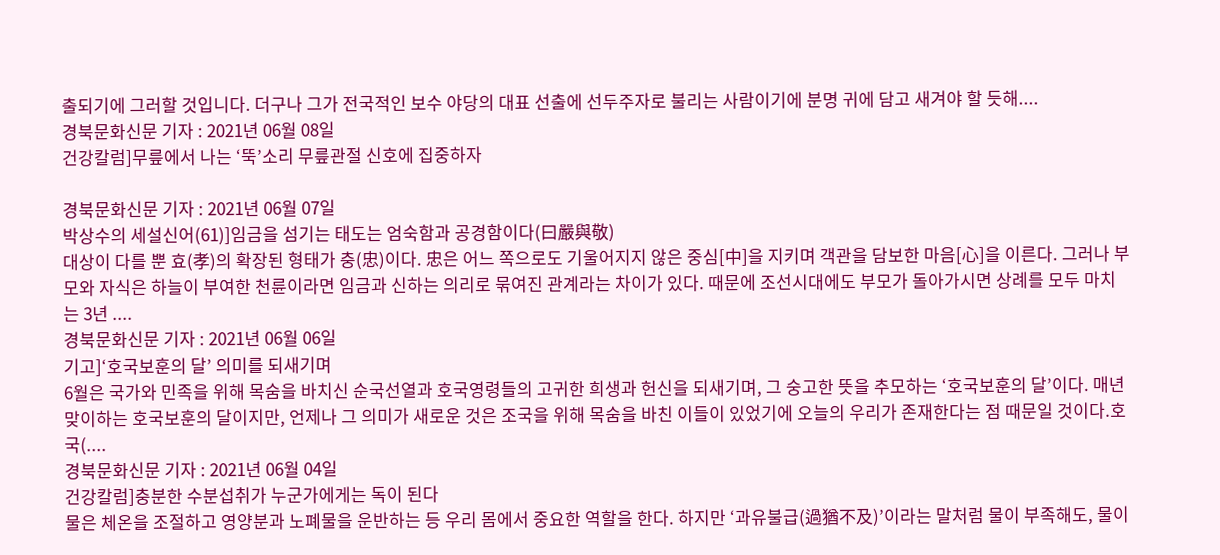출되기에 그러할 것입니다. 더구나 그가 전국적인 보수 야당의 대표 선출에 선두주자로 불리는 사람이기에 분명 귀에 담고 새겨야 할 듯해....
경북문화신문 기자 : 2021년 06월 08일
건강칼럼]무릎에서 나는 ‘뚝’소리 무릎관절 신호에 집중하자

경북문화신문 기자 : 2021년 06월 07일
박상수의 세설신어(61)]임금을 섬기는 태도는 엄숙함과 공경함이다(曰嚴與敬)
대상이 다를 뿐 효(孝)의 확장된 형태가 충(忠)이다. 忠은 어느 쪽으로도 기울어지지 않은 중심[中]을 지키며 객관을 담보한 마음[心]을 이른다. 그러나 부모와 자식은 하늘이 부여한 천륜이라면 임금과 신하는 의리로 묶여진 관계라는 차이가 있다. 때문에 조선시대에도 부모가 돌아가시면 상례를 모두 마치는 3년 ....
경북문화신문 기자 : 2021년 06월 06일
기고]‘호국보훈의 달’ 의미를 되새기며
6월은 국가와 민족을 위해 목숨을 바치신 순국선열과 호국영령들의 고귀한 희생과 헌신을 되새기며, 그 숭고한 뜻을 추모하는 ‘호국보훈의 달’이다. 매년 맞이하는 호국보훈의 달이지만, 언제나 그 의미가 새로운 것은 조국을 위해 목숨을 바친 이들이 있었기에 오늘의 우리가 존재한다는 점 때문일 것이다.호국(....
경북문화신문 기자 : 2021년 06월 04일
건강칼럼]충분한 수분섭취가 누군가에게는 독이 된다
물은 체온을 조절하고 영양분과 노폐물을 운반하는 등 우리 몸에서 중요한 역할을 한다. 하지만 ‘과유불급(過猶不及)’이라는 말처럼 물이 부족해도, 물이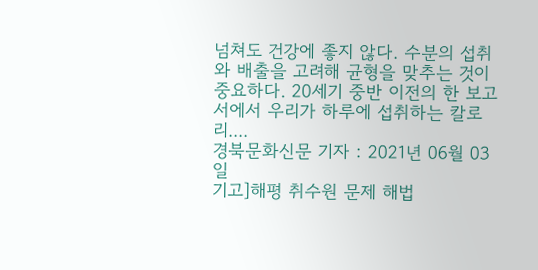넘쳐도 건강에 좋지 않다. 수분의 섭취와 배출을 고려해 균형을 맞추는 것이 중요하다. 20세기 중반 이전의 한 보고서에서 우리가 하루에 섭취하는 칼로리....
경북문화신문 기자 : 2021년 06월 03일
기고]해평 취수원 문제 해법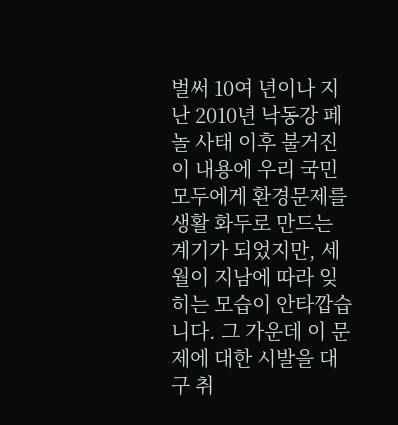벌써 10여 년이나 지난 2010년 낙동강 페놀 사태 이후 불거진 이 내용에 우리 국민 모두에게 환경문제를 생활 화두로 만드는 계기가 되었지만, 세월이 지남에 따라 잊히는 모습이 안타깝습니다. 그 가운데 이 문제에 대한 시발을 대구 취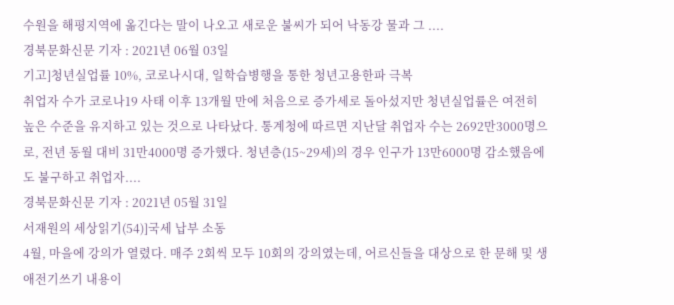수원을 해평지역에 옮긴다는 말이 나오고 새로운 불씨가 되어 낙동강 물과 그 ....
경북문화신문 기자 : 2021년 06월 03일
기고]청년실업률 10%, 코로나시대, 일학습병행을 통한 청년고용한파 극복
취업자 수가 코로나19 사태 이후 13개월 만에 처음으로 증가세로 돌아섰지만 청년실업률은 여전히 높은 수준을 유지하고 있는 것으로 나타났다. 통계청에 따르면 지난달 취업자 수는 2692만3000명으로, 전년 동월 대비 31만4000명 증가했다. 청년층(15~29세)의 경우 인구가 13만6000명 감소했음에도 불구하고 취업자....
경북문화신문 기자 : 2021년 05월 31일
서재원의 세상읽기(54)]국세 납부 소동
4월, 마을에 강의가 열렸다. 매주 2회씩 모두 10회의 강의였는데, 어르신들을 대상으로 한 문해 및 생애전기쓰기 내용이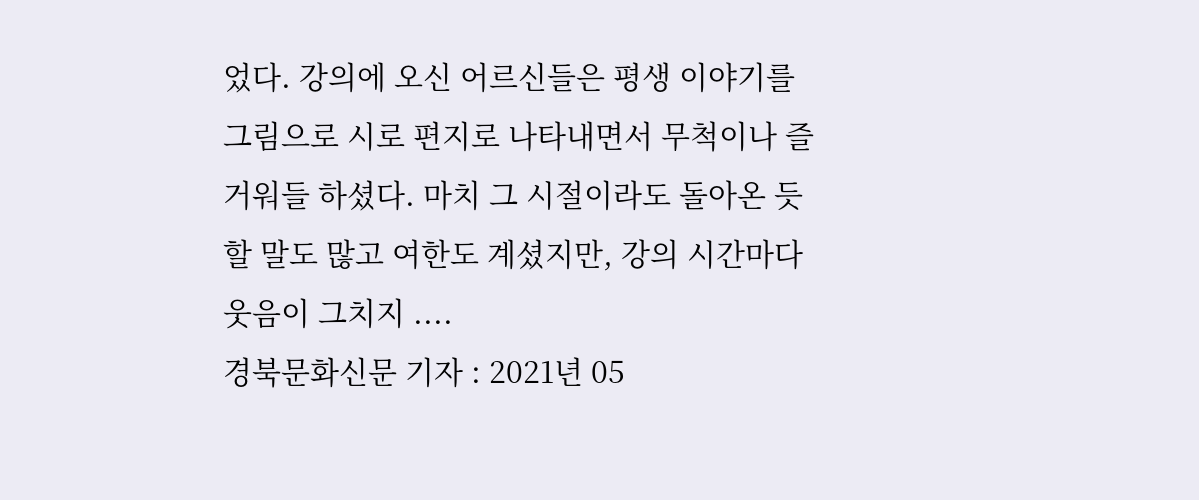었다. 강의에 오신 어르신들은 평생 이야기를 그림으로 시로 편지로 나타내면서 무척이나 즐거워들 하셨다. 마치 그 시절이라도 돌아온 듯 할 말도 많고 여한도 계셨지만, 강의 시간마다 웃음이 그치지 ....
경북문화신문 기자 : 2021년 05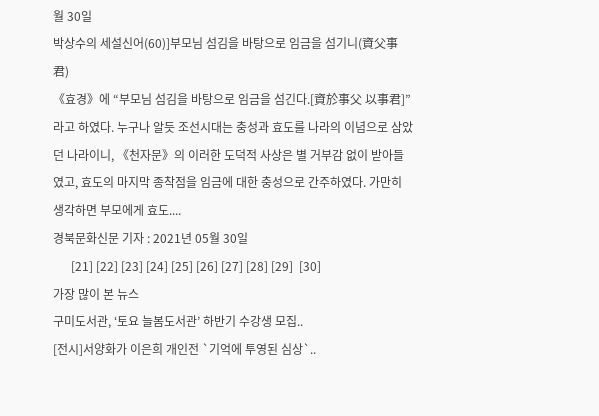월 30일
박상수의 세설신어(60)]부모님 섬김을 바탕으로 임금을 섬기니(資父事君)
《효경》에 “부모님 섬김을 바탕으로 임금을 섬긴다.[資於事父 以事君]”라고 하였다. 누구나 알듯 조선시대는 충성과 효도를 나라의 이념으로 삼았던 나라이니, 《천자문》의 이러한 도덕적 사상은 별 거부감 없이 받아들였고, 효도의 마지막 종착점을 임금에 대한 충성으로 간주하였다. 가만히 생각하면 부모에게 효도....
경북문화신문 기자 : 2021년 05월 30일
      [21] [22] [23] [24] [25] [26] [27] [28] [29]  [30]
가장 많이 본 뉴스
구미도서관, ‘토요 늘봄도서관’ 하반기 수강생 모집..
[전시]서양화가 이은희 개인전 `기억에 투영된 심상`..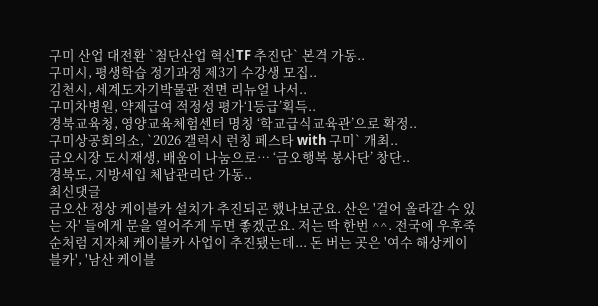구미 산업 대전환 `첨단산업 혁신TF 추진단` 본격 가동..
구미시, 평생학습 정기과정 제3기 수강생 모집..
김천시, 세계도자기박물관 전면 리뉴얼 나서..
구미차병원, 약제급여 적정성 평가‘1등급’획득..
경북교육청, 영양교육체험센터 명칭 ‘학교급식교육관’으로 확정..
구미상공회의소, `2026 갤럭시 런칭 페스타 with 구미` 개최..
금오시장 도시재생, 배움이 나눔으로… ‘금오행복 봉사단’ 창단..
경북도, 지방세입 체납관리단 가동..
최신댓글
금오산 정상 케이블카 설치가 추진되곤 했나보군요. 산은 '걸어 올라갈 수 있는 자' 들에게 문을 열어주게 두면 좋겠군요. 저는 딱 한번 ^^. 전국에 우후죽순처럼 지자체 케이블카 사업이 추진됐는데... 돈 버는 곳은 '여수 해상케이블카', '남산 케이블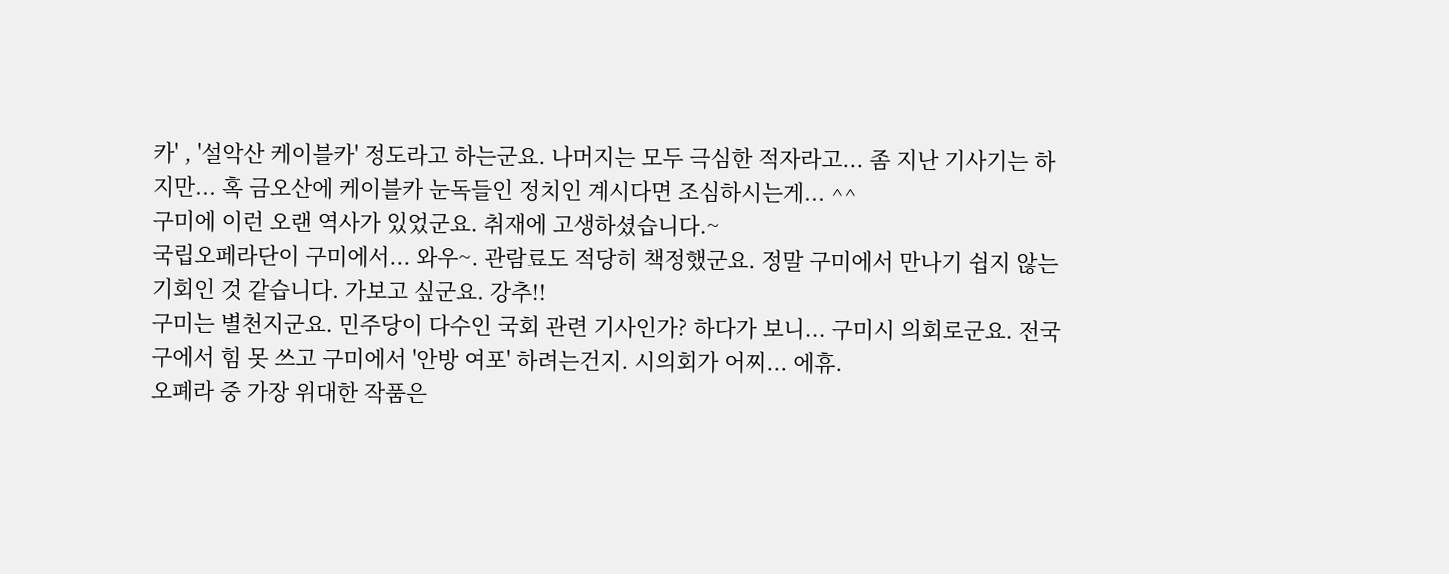카' , '설악산 케이블카' 정도라고 하는군요. 나머지는 모두 극심한 적자라고... 좀 지난 기사기는 하지만... 혹 금오산에 케이블카 눈독들인 정치인 계시다면 조심하시는게... ^^
구미에 이런 오랜 역사가 있었군요. 취재에 고생하셨습니다.~
국립오페라단이 구미에서... 와우~. 관람료도 적당히 책정했군요. 정말 구미에서 만나기 쉽지 않는 기회인 것 같습니다. 가보고 싶군요. 강추!!
구미는 별천지군요. 민주당이 다수인 국회 관련 기사인가? 하다가 보니... 구미시 의회로군요. 전국구에서 힘 못 쓰고 구미에서 '안방 여포' 하려는건지. 시의회가 어찌... 에휴.
오폐라 중 가장 위대한 작품은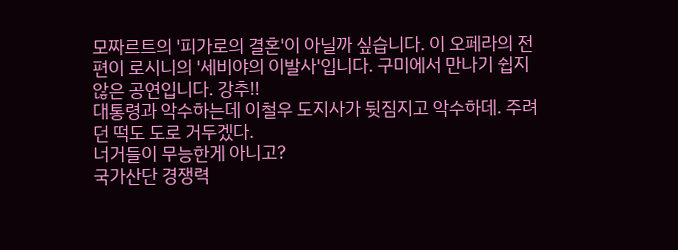모짜르트의 '피가로의 결혼'이 아닐까 싶습니다. 이 오페라의 전편이 로시니의 '세비야의 이발사'입니다. 구미에서 만나기 쉽지 않은 공연입니다. 강추!!
대통령과 악수하는데 이철우 도지사가 뒷짐지고 악수하데. 주려던 떡도 도로 거두겠다.
너거들이 무능한게 아니고?
국가산단 경쟁력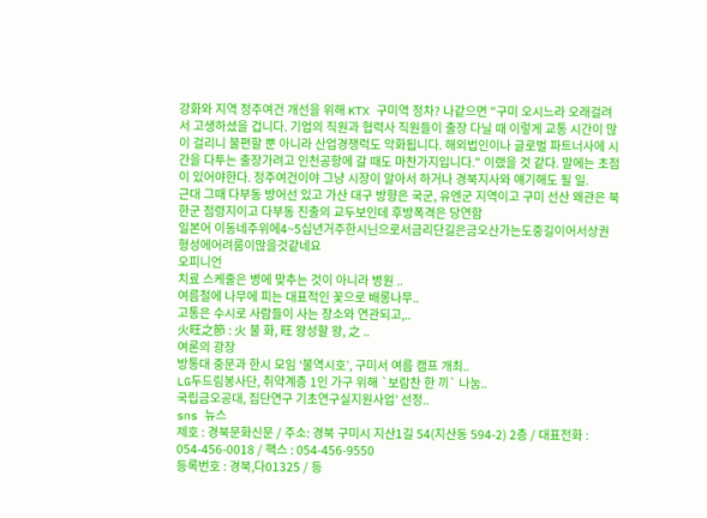강화와 지역 정주여건 개선을 위해 KTX 구미역 정차? 나같으면 "구미 오시느라 오래걸려서 고생하셨을 겁니다. 기업의 직원과 협력사 직원들이 출장 다닐 때 이렇게 교통 시간이 많이 걸리니 불편할 뿐 아니라 산업경쟁럭도 악화됩니다. 해외법인이나 글로벌 파트너사에 시간을 다투는 출장가려고 인천공항에 갈 때도 마찬가지입니다." 이랬을 것 같다. 말에는 초점이 있어야한다. 정주여건이야 그냥 시장이 알아서 하거나 경북지사와 얘기해도 될 일.
근대 그때 다부동 방어선 있고 가산 대구 방향은 국군, 유엔군 지역이고 구미 선산 왜관은 북한군 점령지이고 다부동 진출의 교두보인데 후방폭격은 당연함
일본어 이동네주위에4~5십년거주한시닌으로서금리단길은금오산가는도중길이어서상권형성에어려룸이많을것같네요
오피니언
치료 스케줄은 병에 맞추는 것이 아니라 병원 ..
여름철에 나무에 피는 대표적인 꽃으로 배롱나무..
고통은 수시로 사람들이 사는 장소와 연관되고,..
火旺之節 : 火 불 화, 旺 왕성할 왕, 之 ..
여론의 광장
방통대 중문과 한시 모임 ‘불역시호’, 구미서 여름 캠프 개최..
LG두드림봉사단, 취약계층 1인 가구 위해 `보람찬 한 끼` 나눔..
국립금오공대, 집단연구 기초연구실지원사업’ 선정..
sns 뉴스
제호 : 경북문화신문 / 주소: 경북 구미시 지산1길 54(지산동 594-2) 2층 / 대표전화 : 054-456-0018 / 팩스 : 054-456-9550
등록번호 : 경북,다01325 / 등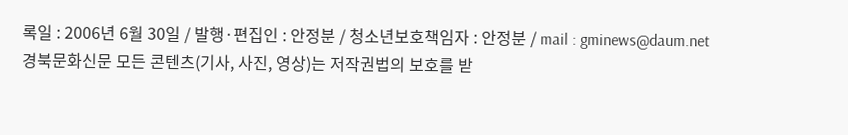록일 : 2006년 6월 30일 / 발행·편집인 : 안정분 / 청소년보호책임자 : 안정분 / mail : gminews@daum.net
경북문화신문 모든 콘텐츠(기사, 사진, 영상)는 저작권법의 보호를 받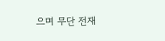으며 무단 전재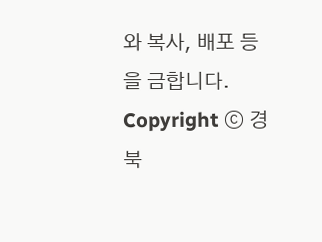와 복사, 배포 등을 금합니다.
Copyright ⓒ 경북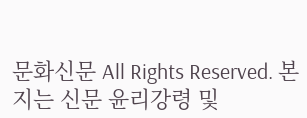문화신문 All Rights Reserved. 본지는 신문 윤리강령 및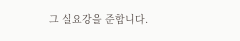그 실요강을 준합니다.